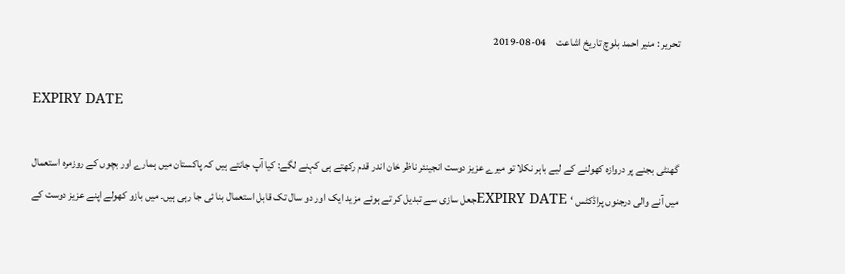تحریر : منیر احمد بلوچ تاریخ اشاعت     04-08-2019

EXPIRY DATE

گھنٹی بجنے پر دروازہ کھولنے کے لیے باہر نکلا تو میرے عزیز دوست انجینئر ناظر خان اندر قدم رکھتے ہی کہنے لگے: کیا آپ جانتے ہیں کہ پاکستان میں ہمارے اور بچوں کے روزمرہ استعمال میں آنے والی درجنوں پراڈکٹس ‘ EXPIRY DATEجعل سازی سے تبدیل کر تے ہوئے مزید ایک اور دو سال تک قابل استعمال بنا ئی جا رہی ہیں۔ میں بازو کھولے اپنے عزیز دوست کے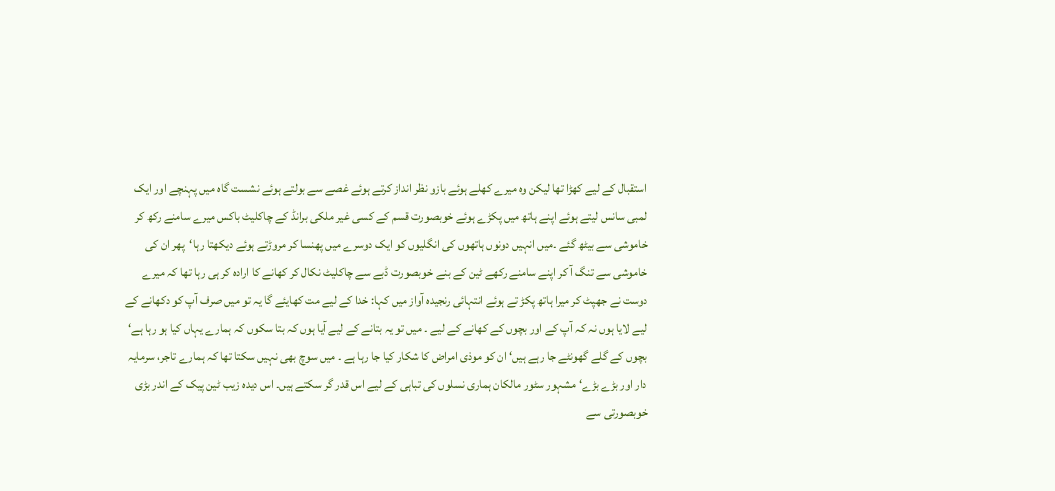استقبال کے لیے کھڑا تھا لیکن وہ میرے کھلے ہوئے بازو نظر انداز کرتے ہوئے غصے سے بولتے ہوئے نشست گاہ میں پہنچے اور ایک لمبی سانس لیتے ہوئے اپنے ہاتھ میں پکڑے ہوئے خوبصورت قسم کے کسی غیر ملکی برانڈ کے چاکلیٹ باکس میرے سامنے رکھ کر خاموشی سے بیٹھ گئے ۔میں انہیں دونوں ہاتھوں کی انگلیوں کو ایک دوسرے میں پھنسا کر مروڑتے ہوئے دیکھتا رہا‘پھر ان کی خاموشی سے تنگ آ کر اپنے سامنے رکھے ٹین کے بنے خوبصورت ڈبے سے چاکلیٹ نکال کر کھانے کا ارادہ کر ہی رہا تھا کہ میرے دوست نے جھپٹ کر میرا ہاتھ پکڑ تے ہوئے انتہائی رنجیدہ آواز میں کہا: خدا کے لیے مت کھایئے گا یہ تو میں صرف آپ کو دکھانے کے لیے لایا ہوں نہ کہ آپ کے اور بچوں کے کھانے کے لیے ۔ میں تو یہ بتانے کے لیے آیا ہوں کہ بتا سکوں کہ ہمارے یہاں کیا ہو رہا ہے‘ بچوں کے گلے گھونٹے جا رہے ہیں‘ ان کو موذی امراض کا شکار کیا جا رہا ہے ۔ میں سوچ بھی نہیں سکتا تھا کہ ہمارے تاجر، سرمایہ دار اور بڑے بڑے‘ مشہور سٹور مالکان ہماری نسلوں کی تباہی کے لیے اس قدر گر سکتے ہیں۔ اس دیدہ زیب ٹین پیک کے اندر بڑی خوبصورتی سے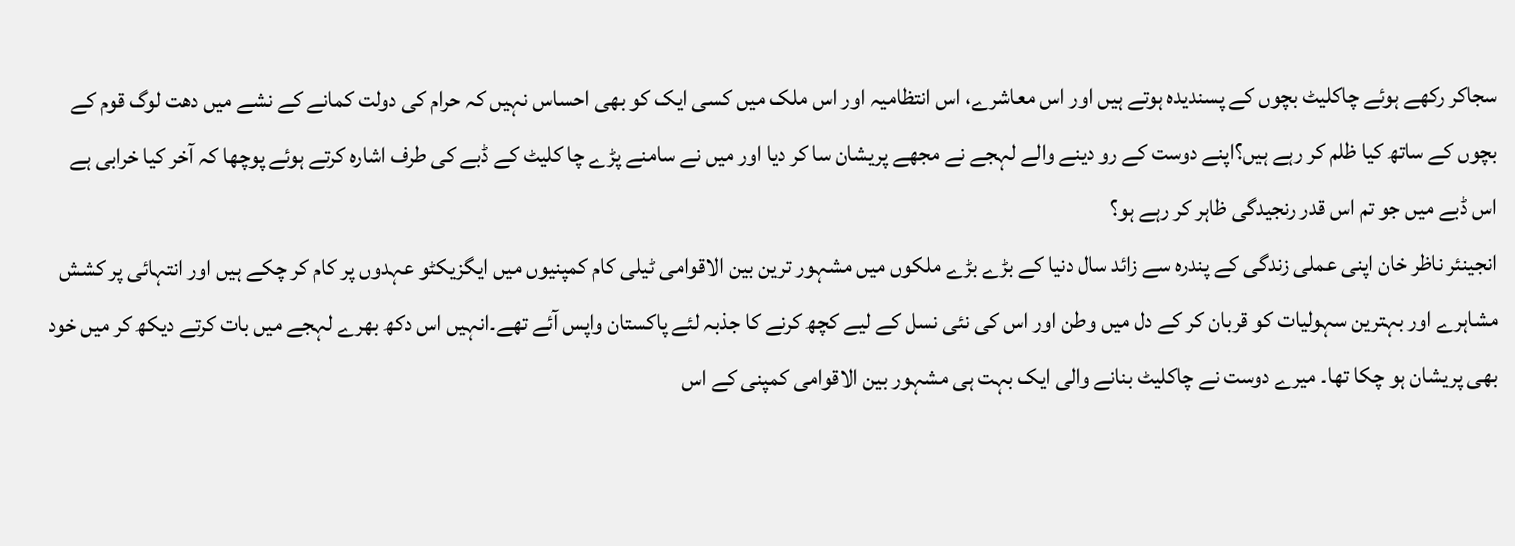سجاکر رکھے ہوئے چاکلیٹ بچوں کے پسندیدہ ہوتے ہیں اور اس معاشرے، اس انتظامیہ اور اس ملک میں کسی ایک کو بھی احساس نہیں کہ حرام کی دولت کمانے کے نشے میں دھت لوگ قوم کے بچوں کے ساتھ کیا ظلم کر رہے ہیں؟اپنے دوست کے رو دینے والے لہجے نے مجھے پریشان سا کر دیا اور میں نے سامنے پڑے چا کلیٹ کے ڈبے کی طرف اشارہ کرتے ہوئے پوچھا کہ آخر کیا خرابی ہے اس ڈبے میں جو تم اس قدر رنجیدگی ظاہر کر رہے ہو؟
انجینئر ناظر خان اپنی عملی زندگی کے پندرہ سے زائد سال دنیا کے بڑے بڑے ملکوں میں مشہور ترین بین الاقوامی ٹیلی کام کمپنیوں میں ایگزیکٹو عہدوں پر کام کر چکے ہیں اور انتہائی پر کشش مشاہرے اور بہترین سہولیات کو قربان کر کے دل میں وطن اور اس کی نئی نسل کے لیے کچھ کرنے کا جذبہ لئے پاکستان واپس آئے تھے۔انہیں اس دکھ بھرے لہجے میں بات کرتے دیکھ کر میں خود بھی پریشان ہو چکا تھا۔ میرے دوست نے چاکلیٹ بنانے والی ایک بہت ہی مشہور بین الاقوامی کمپنی کے اس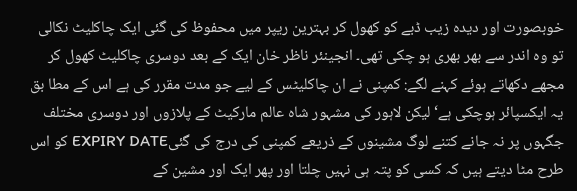خوبصورت اور دیدہ زیب ڈبے کو کھول کر بہترین ریپر میں محفوظ کی گئی ایک چاکلیٹ نکالی تو وہ اندر سے بھر بھری ہو چکی تھی۔ انجینئر ناظر خان ایک کے بعد دوسری چاکلیٹ کھول کر مجھے دکھاتے ہوئے کہنے لگے: کمپنی نے ان چاکلیٹس کے لیے جو مدت مقرر کی ہے اس کے مطا بق یہ ایکسپائر ہوچکی ہے‘ لیکن لاہور کی مشہور شاہ عالم مارکیٹ کے پلازوں اور دوسری مختلف جگہوں پر نہ جانے کتنے لوگ مشینوں کے ذریعے کمپنی کی درج کی گئیEXPIRY DATE کو اس طرح مٹا دیتے ہیں کہ کسی کو پتہ ہی نہیں چلتا اور پھر ایک اور مشین کے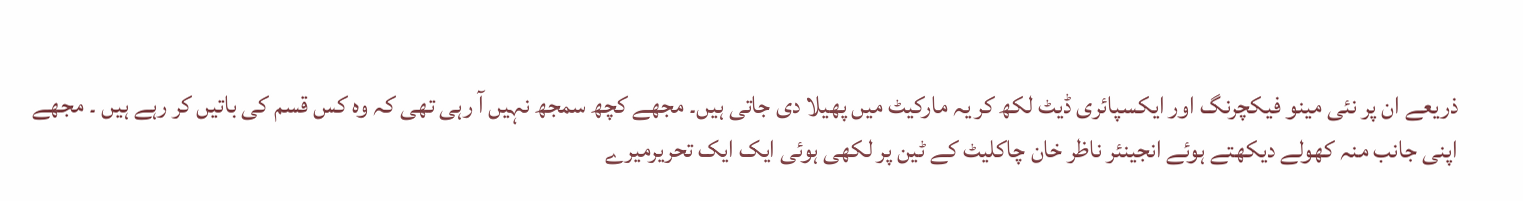ذریعے ان پر نئی مینو فیکچرنگ اور ایکسپائری ڈیٹ لکھ کر یہ مارکیٹ میں پھیلا دی جاتی ہیں۔ مجھے کچھ سمجھ نہیں آ رہی تھی کہ وہ کس قسم کی باتیں کر رہے ہیں ۔ مجھے اپنی جانب منہ کھولے دیکھتے ہوئے انجینئر ناظر خان چاکلیٹ کے ٹین پر لکھی ہوئی ایک ایک تحریرمیرے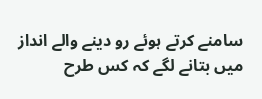سامنے کرتے ہوئے رو دینے والے انداز میں بتانے لگے کہ کس طرح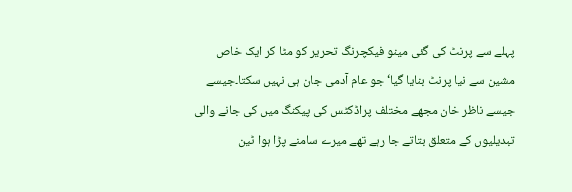پہلے سے پرنٹ کی گئی مینو فیکچرنگ تحریر کو مٹا کر ایک خاص مشین سے نیا پرنٹ بنایا گیا‘ جو عام آدمی جان ہی نہیں سکتا۔جیسے جیسے ناظر خان مجھے مختلف پراڈکٹس کی پیکنگ میں کی جانے والی تبدیلیوں کے متعلق بتاتے جا رہے تھے میرے سامنے پڑا ہوا ٹین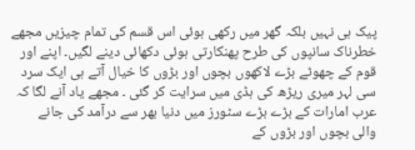پیک ہی نہیں بلکہ گھر میں رکھی ہوئی اس قسم کی تمام چیزیں مجھے خطرناک سانپوں کی طرح پھنکارتی ہوئی دکھائی دینے لگیں۔ اپنے اور قوم کے چھوٹے بڑے لاکھوں بچوں اور بڑوں کا خیال آتے ہی ایک سرد سی لہر میری ریڑھ کی ہڈی میں سرایت کر گئی ۔ مجھے یاد آنے لگا کہ عرب امارات کے بڑے بڑے سٹورز میں دنیا بھر سے درآمد کی جانے والی بچوں اور بڑوں کے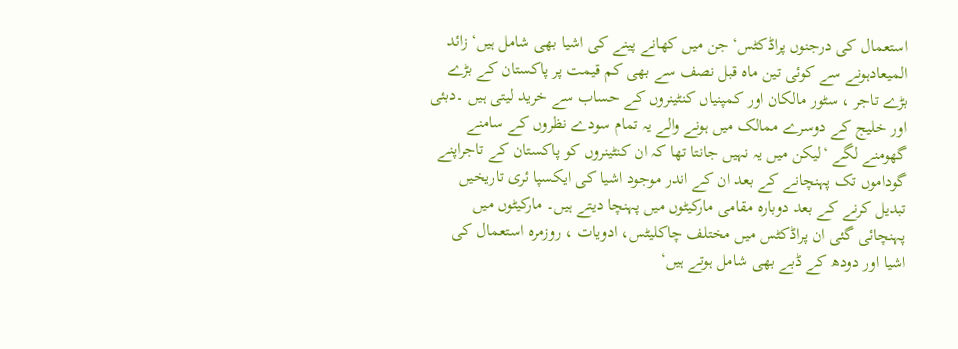استعمال کی درجنوں پراڈکٹس‘ جن میں کھانے پینے کی اشیا بھی شامل ہیں‘ زائد المیعادہونے سے کوئی تین ماہ قبل نصف سے بھی کم قیمت پر پاکستان کے بڑے بڑے تاجر ، سٹور مالکان اور کمپنیاں کنٹینروں کے حساب سے خرید لیتی ہیں ۔دبئی اور خلیج کے دوسرے ممالک میں ہونے والے یہ تمام سودے نظروں کے سامنے گھومنے لگے ‘لیکن میں یہ نہیں جانتا تھا کہ ان کنٹینروں کو پاکستان کے تاجراپنے گوداموں تک پہنچانے کے بعد ان کے اندر موجود اشیا کی ایکسپا ئری تاریخیں تبدیل کرنے کے بعد دوبارہ مقامی مارکیٹوں میں پہنچا دیتے ہیں۔ مارکیٹوں میں پہنچائی گئی ان پراڈکٹس میں مختلف چاکلیٹس، ادویات ، روزمرہ استعمال کی اشیا اور دودھ کے ڈبے بھی شامل ہوتے ہیں‘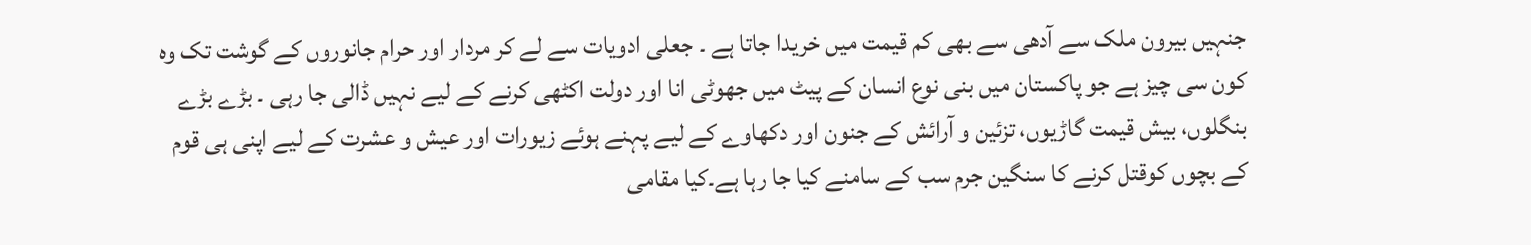جنہیں بیرون ملک سے آدھی سے بھی کم قیمت میں خریدا جاتا ہے ۔ جعلی ادویات سے لے کر مردار اور حرام جانوروں کے گوشت تک وہ کون سی چیز ہے جو پاکستان میں بنی نوع انسان کے پیٹ میں جھوٹی انا اور دولت اکٹھی کرنے کے لیے نہیں ڈالی جا رہی ۔ بڑے بڑے بنگلوں، بیش قیمت گاڑیوں، تزئین و آرائش کے جنون اور دکھاوے کے لیے پہنے ہوئے زیورات اور عیش و عشرت کے لیے اپنی ہی قوم کے بچوں کوقتل کرنے کا سنگین جرم سب کے سامنے کیا جا رہا ہے۔کیا مقامی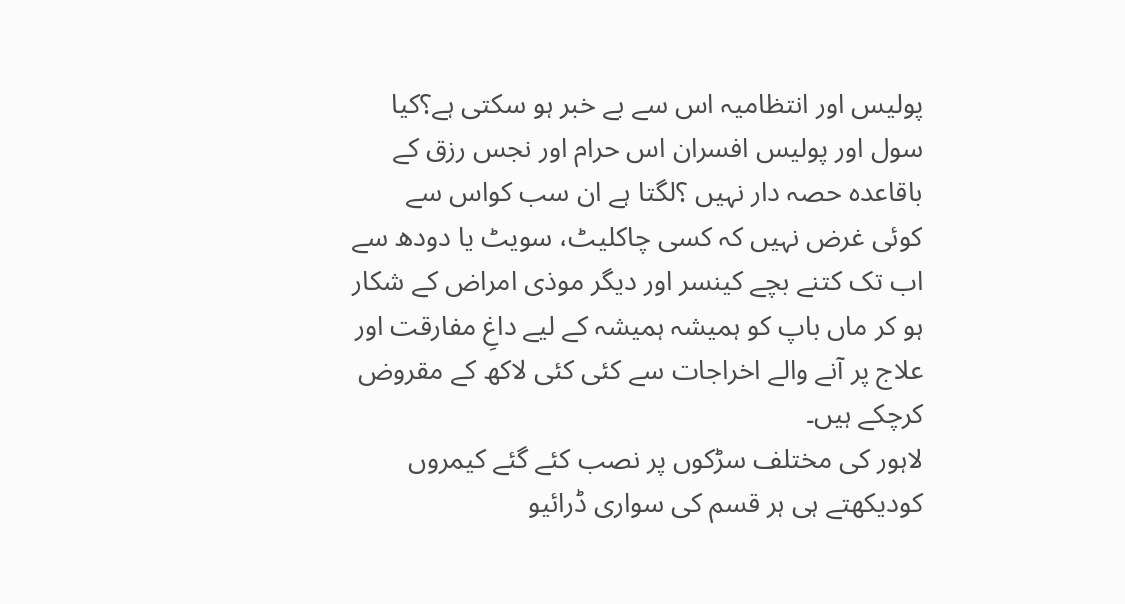پولیس اور انتظامیہ اس سے بے خبر ہو سکتی ہے؟کیا سول اور پولیس افسران اس حرام اور نجس رزق کے باقاعدہ حصہ دار نہیں ؟لگتا ہے ان سب کواس سے کوئی غرض نہیں کہ کسی چاکلیٹ، سویٹ یا دودھ سے اب تک کتنے بچے کینسر اور دیگر موذی امراض کے شکار ہو کر ماں باپ کو ہمیشہ ہمیشہ کے لیے داغِ مفارقت اور علاج پر آنے والے اخراجات سے کئی کئی لاکھ کے مقروض کرچکے ہیں۔
لاہور کی مختلف سڑکوں پر نصب کئے گئے کیمروں کودیکھتے ہی ہر قسم کی سواری ڈرائیو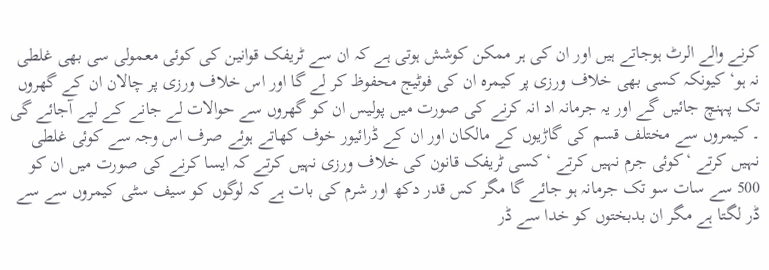کرنے والے الرٹ ہوجاتے ہیں اور ان کی ہر ممکن کوشش ہوتی ہے کہ ان سے ٹریفک قوانین کی کوئی معمولی سی بھی غلطی نہ ہو‘ کیونکہ کسی بھی خلاف ورزی پر کیمرہ ان کی فوٹیج محفوظ کر لے گا اور اس خلاف ورزی پر چالان ان کے گھروں تک پہنچ جائیں گے اور یہ جرمانہ اد انہ کرنے کی صورت میں پولیس ان کو گھروں سے حوالات لے جانے کے لیے آجائے گی ۔ کیمروں سے مختلف قسم کی گاڑیوں کے مالکان اور ان کے ڈرائیور خوف کھاتے ہوئے صرف اس وجہ سے کوئی غلطی نہیں کرتے ‘کوئی جرم نہیں کرتے ‘کسی ٹریفک قانون کی خلاف ورزی نہیں کرتے کہ ایسا کرنے کی صورت میں ان کو 500 سے سات سو تک جرمانہ ہو جائے گا مگر کس قدر دکھ اور شرم کی بات ہے کہ لوگوں کو سیف سٹی کیمروں سے سے ڈر لگتا ہے مگر ان بدبختوں کو خدا سے ڈر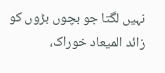نہیں لگتا جو بچوں بڑوں کو زائد المیعاد خوراک،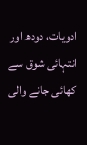ادویات، دودھ اور انتہائی شوق سے کھائی جانے والی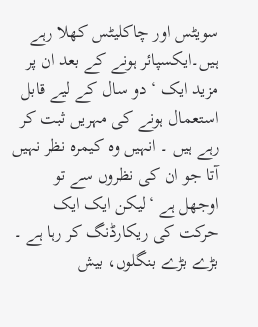سویٹس اور چاکلیٹس کھلا رہے ہیں۔ایکسپائر ہونے کے بعد ان پر مزید ایک ‘ دو سال کے لیے قابل استعمال ہونے کی مہریں ثبت کر رہے ہیں ۔ انہیں وہ کیمرہ نظر نہیں آتا جو ان کی نظروں سے تو اوجھل ہے ‘لیکن ایک ایک حرکت کی ریکارڈنگ کر رہا ہے ۔
بڑے بڑے بنگلوں، بیش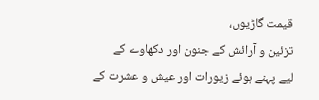قیمت گاڑیوں،
تزئین و آرائش کے جنون اور دکھاوے کے
لیے پہنے ہوئے زیورات اور عیش و عشرت کے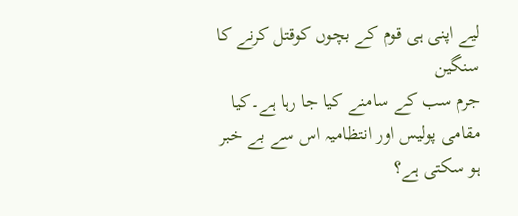لیے اپنی ہی قوم کے بچوں کوقتل کرنے کا سنگین
جرم سب کے سامنے کیا جا رہا ہے۔کیا مقامی پولیس اور انتظامیہ اس سے بے خبر ہو سکتی ہے؟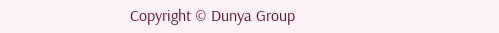Copyright © Dunya Group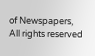of Newspapers, All rights reserved